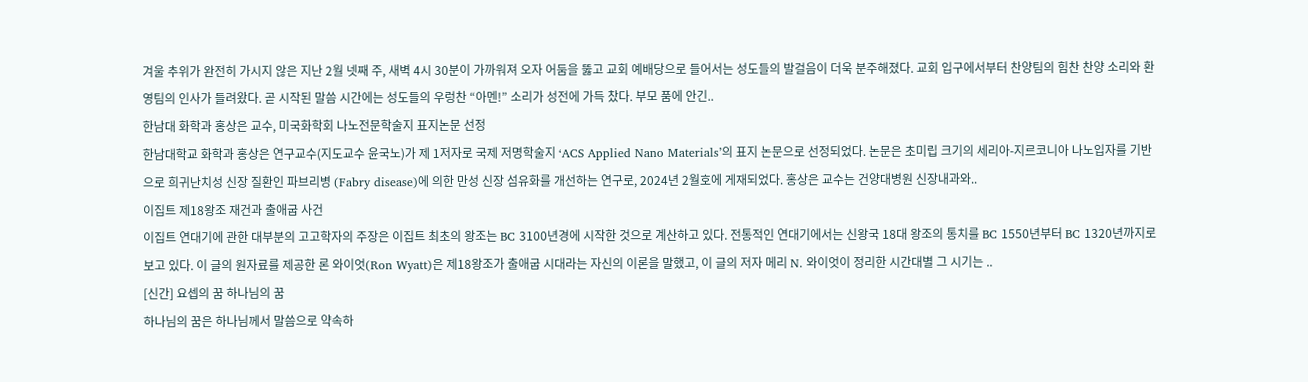겨울 추위가 완전히 가시지 않은 지난 2월 넷째 주, 새벽 4시 30분이 가까워져 오자 어둠을 뚫고 교회 예배당으로 들어서는 성도들의 발걸음이 더욱 분주해졌다. 교회 입구에서부터 찬양팀의 힘찬 찬양 소리와 환영팀의 인사가 들려왔다. 곧 시작된 말씀 시간에는 성도들의 우렁찬 “아멘!” 소리가 성전에 가득 찼다. 부모 품에 안긴..
한남대 화학과 홍상은 교수, 미국화학회 나노전문학술지 표지논문 선정
한남대학교 화학과 홍상은 연구교수(지도교수 윤국노)가 제 1저자로 국제 저명학술지 ‘ACS Applied Nano Materials’의 표지 논문으로 선정되었다. 논문은 초미립 크기의 세리아-지르코니아 나노입자를 기반으로 희귀난치성 신장 질환인 파브리병 (Fabry disease)에 의한 만성 신장 섬유화를 개선하는 연구로, 2024년 2월호에 게재되었다. 홍상은 교수는 건양대병원 신장내과와..
이집트 제18왕조 재건과 출애굽 사건
이집트 연대기에 관한 대부분의 고고학자의 주장은 이집트 최초의 왕조는 BC 3100년경에 시작한 것으로 계산하고 있다. 전통적인 연대기에서는 신왕국 18대 왕조의 통치를 BC 1550년부터 BC 1320년까지로 보고 있다. 이 글의 원자료를 제공한 론 와이엇(Ron Wyatt)은 제18왕조가 출애굽 시대라는 자신의 이론을 말했고, 이 글의 저자 메리 N. 와이엇이 정리한 시간대별 그 시기는 ..
[신간] 요셉의 꿈 하나님의 꿈
하나님의 꿈은 하나님께서 말씀으로 약속하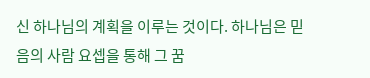신 하나님의 계획을 이루는 것이다. 하나님은 믿음의 사람 요셉을 통해 그 꿈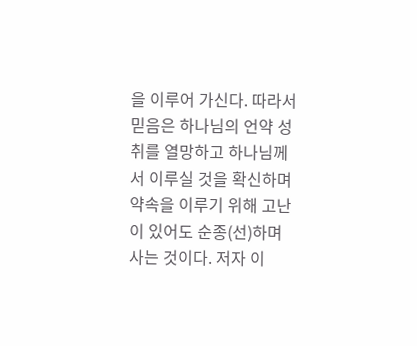을 이루어 가신다. 따라서 믿음은 하나님의 언약 성취를 열망하고 하나님께서 이루실 것을 확신하며 약속을 이루기 위해 고난이 있어도 순종(선)하며 사는 것이다. 저자 이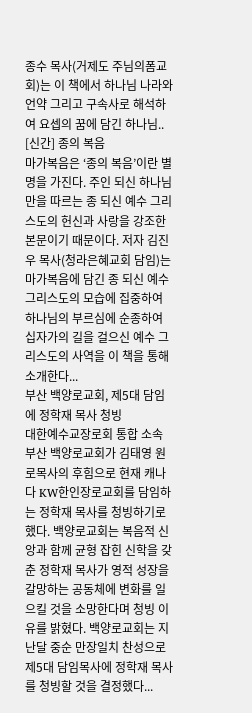종수 목사(거제도 주님의폼교회)는 이 책에서 하나님 나라와 언약 그리고 구속사로 해석하여 요셉의 꿈에 담긴 하나님..
[신간] 종의 복음
마가복음은 ‘종의 복음’이란 별명을 가진다. 주인 되신 하나님만을 따르는 종 되신 예수 그리스도의 헌신과 사랑을 강조한 본문이기 때문이다. 저자 김진우 목사(청라은혜교회 담임)는 마가복음에 담긴 종 되신 예수 그리스도의 모습에 집중하여 하나님의 부르심에 순종하여 십자가의 길을 걸으신 예수 그리스도의 사역을 이 책을 통해 소개한다...
부산 백양로교회, 제5대 담임에 정학재 목사 청빙
대한예수교장로회 통합 소속 부산 백양로교회가 김태영 원로목사의 후힘으로 현재 캐나다 KW한인장로교회를 담임하는 정학재 목사를 청빙하기로 했다. 백양로교회는 복음적 신앙과 함께 균형 잡힌 신학을 갖춘 정학재 목사가 영적 성장을 갈망하는 공동체에 변화를 일으킬 것을 소망한다며 청빙 이유를 밝혔다. 백양로교회는 지난달 중순 만장일치 찬성으로 제5대 담임목사에 정학재 목사를 청빙할 것을 결정했다...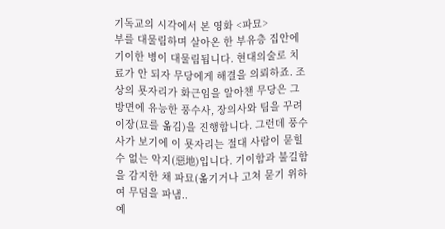기독교의 시각에서 본 영화 <파묘>
부를 대물림하며 살아온 한 부유층 집안에 기이한 병이 대물림됩니다. 현대의술로 치료가 안 되자 무당에게 해결을 의뢰하죠. 조상의 묫자리가 화근임을 알아챈 무당은 그 방면에 유능한 풍수사, 장의사와 팀을 꾸려 이장(묘를 옮김)을 진행합니다. 그런데 풍수사가 보기에 이 묫자리는 절대 사람이 묻힐 수 없는 악지(惡地)입니다. 기이함과 불길함을 감지한 채 파묘(옮기거나 고쳐 묻기 위하여 무덤을 파냄..
예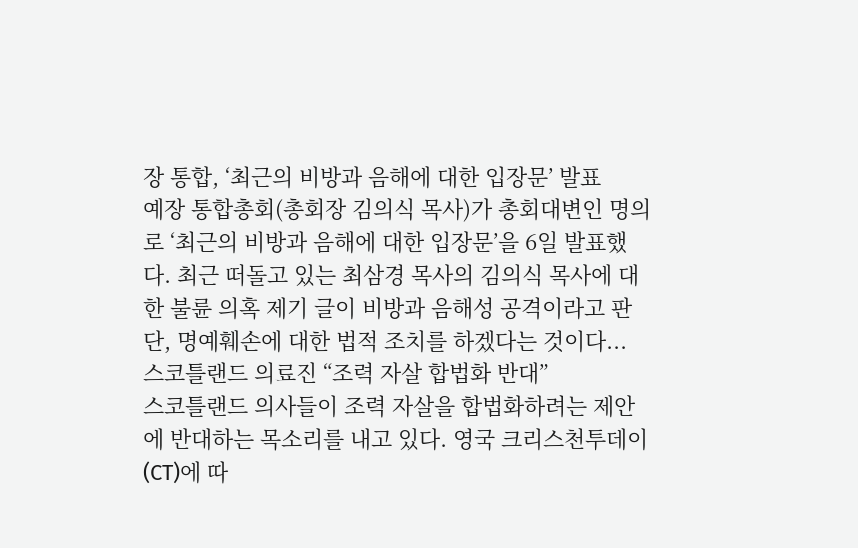장 통합, ‘최근의 비방과 음해에 대한 입장문’ 발표
예장 통합총회(총회장 김의식 목사)가 총회대변인 명의로 ‘최근의 비방과 음해에 대한 입장문’을 6일 발표했다. 최근 떠돌고 있는 최삼경 목사의 김의식 목사에 대한 불륜 의혹 제기 글이 비방과 음해성 공격이라고 판단, 명예훼손에 대한 법적 조치를 하겠다는 것이다...
스코틀랜드 의료진 “조력 자살 합법화 반대”
스코틀랜드 의사들이 조력 자살을 합법화하려는 제안에 반대하는 목소리를 내고 있다. 영국 크리스천투데이(CT)에 따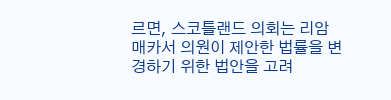르면, 스코틀랜드 의회는 리암 매카서 의원이 제안한 법률을 변경하기 위한 법안을 고려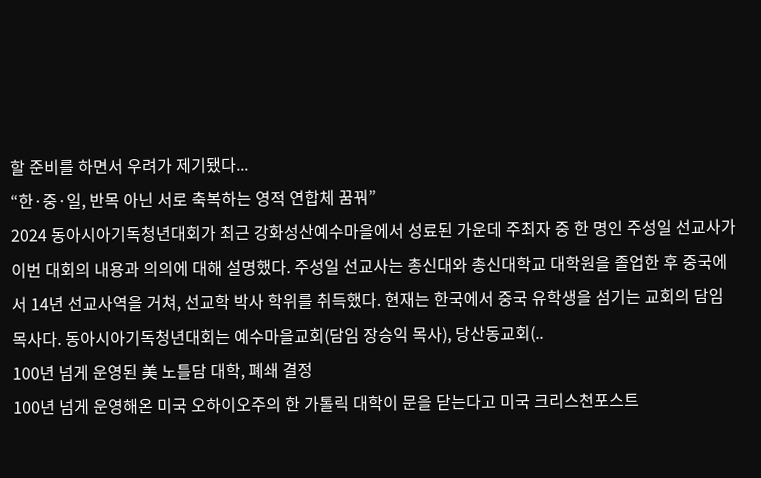할 준비를 하면서 우려가 제기됐다...
“한·중·일, 반목 아닌 서로 축복하는 영적 연합체 꿈꿔”
2024 동아시아기독청년대회가 최근 강화성산예수마을에서 성료된 가운데 주최자 중 한 명인 주성일 선교사가 이번 대회의 내용과 의의에 대해 설명했다. 주성일 선교사는 총신대와 총신대학교 대학원을 졸업한 후 중국에서 14년 선교사역을 거쳐, 선교학 박사 학위를 취득했다. 현재는 한국에서 중국 유학생을 섬기는 교회의 담임 목사다. 동아시아기독청년대회는 예수마을교회(담임 장승익 목사), 당산동교회(..
100년 넘게 운영된 美 노틀담 대학, 폐쇄 결정
100년 넘게 운영해온 미국 오하이오주의 한 가톨릭 대학이 문을 닫는다고 미국 크리스천포스트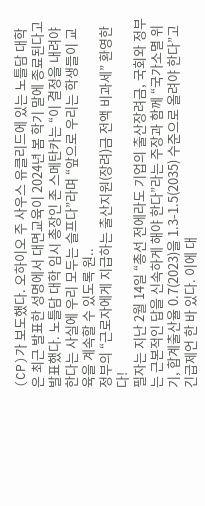(CP)가 보도했다. 오하이오 주 사우스 유클리드에 있는 노틀담 대학은 최근 발표한 성명에서 대면교육이 2024년 봄 학기 말에 종료된다고 발표했다. 노틀담 대학 임시 총장인 존 스메탄카는 “이 결정을 내려야 한다는 사실에 우리 모두는 슬프다”라며 “앞으로 우리는 학생들이 교육을 계속할 수 있도록 원..
정부의 “근로자에게 지급하는 출산지원(장려)금 전액 비과세” 환영한다!
필자는 지난 2월 14일 “총선 전에라도 기업의 출산장려금, 국회와 정부는 근본적인 답을 신속하게 해야 한다”라는 주장과 함께 “국가소멸 위기, 합계출산율 0.7(2023)을 1.3-1.5(2035) 수준으로 올려야 한다”고 긴급제언 한 바 있다. 이에 대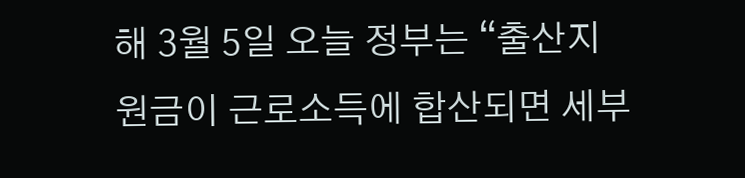해 3월 5일 오늘 정부는 “출산지원금이 근로소득에 합산되면 세부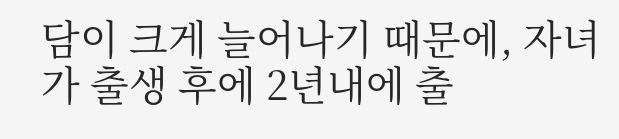담이 크게 늘어나기 때문에, 자녀가 출생 후에 2년내에 출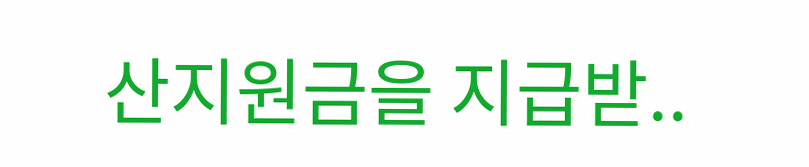산지원금을 지급받..